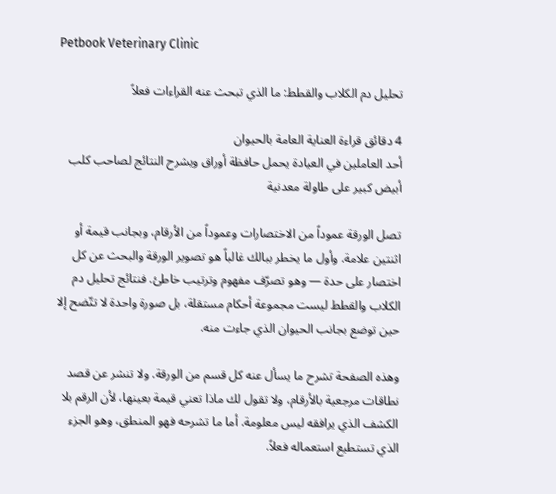Petbook Veterinary Clinic

تحليل دم الكلاب والقطط: ما الذي تبحث عنه القراءات فعلاً

4 دقائق قراءة العناية العامة بالحيوان
أحد العاملين في العيادة يحمل حافظة أوراق ويشرح النتائج لصاحب كلب أبيض كبير على طاولة معدنية

تصل الورقة عموداً من الاختصارات وعموداً من الأرقام، وبجانب قيمة أو اثنتين علامة. وأول ما يخطر ببالك غالباً هو تصوير الورقة والبحث عن كل اختصار على حدة — وهو تصرّف مفهوم وترتيب خاطئ. فنتائج تحليل دم الكلاب والقطط ليست مجموعة أحكام مستقلة، بل صورة واحدة لا تتّضح إلا حين توضع بجانب الحيوان الذي جاءت منه.

وهذه الصفحة تشرح ما يسأل عنه كل قسم من الورقة. ولا تنشر عن قصد نطاقات مرجعية بالأرقام، ولا تقول لك ماذا تعني قيمة بعينها، لأن الرقم بلا الكشف الذي يرافقه ليس معلومة. أما ما تشرحه فهو المنطق، وهو الجزء الذي تستطيع استعماله فعلاً.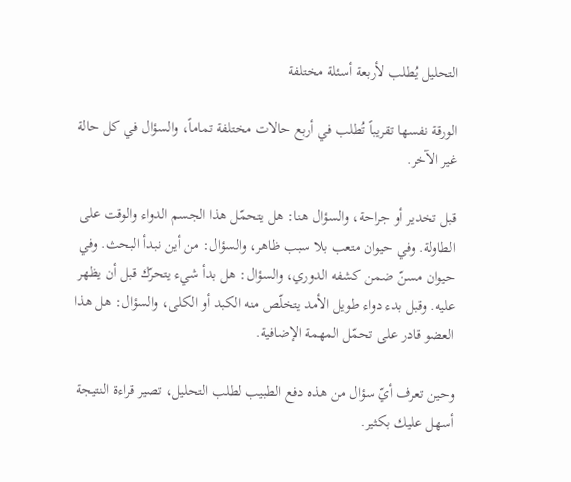التحليل يُطلب لأربعة أسئلة مختلفة

الورقة نفسها تقريباً تُطلب في أربع حالات مختلفة تماماً، والسؤال في كل حالة غير الآخر.

قبل تخدير أو جراحة، والسؤال هنا: هل يتحمّل هذا الجسم الدواء والوقت على الطاولة. وفي حيوان متعب بلا سبب ظاهر، والسؤال: من أين نبدأ البحث. وفي حيوان مسنّ ضمن كشفه الدوري، والسؤال: هل بدأ شيء يتحرّك قبل أن يظهر عليه. وقبل بدء دواء طويل الأمد يتخلّص منه الكبد أو الكلى، والسؤال: هل هذا العضو قادر على تحمّل المهمة الإضافية.

وحين تعرف أيّ سؤال من هذه دفع الطبيب لطلب التحليل، تصير قراءة النتيجة أسهل عليك بكثير.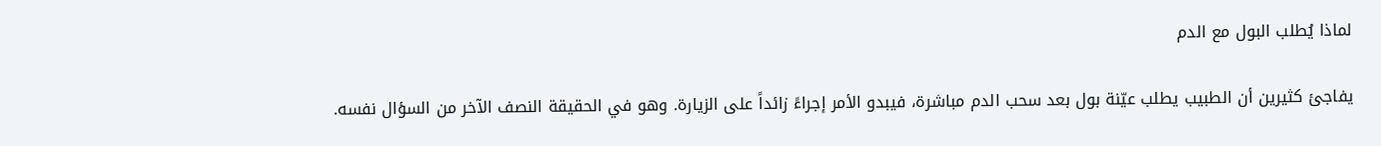لماذا يُطلب البول مع الدم

يفاجئ كثيرين أن الطبيب يطلب عيّنة بول بعد سحب الدم مباشرة، فيبدو الأمر إجراءً زائداً على الزيارة. وهو في الحقيقة النصف الآخر من السؤال نفسه.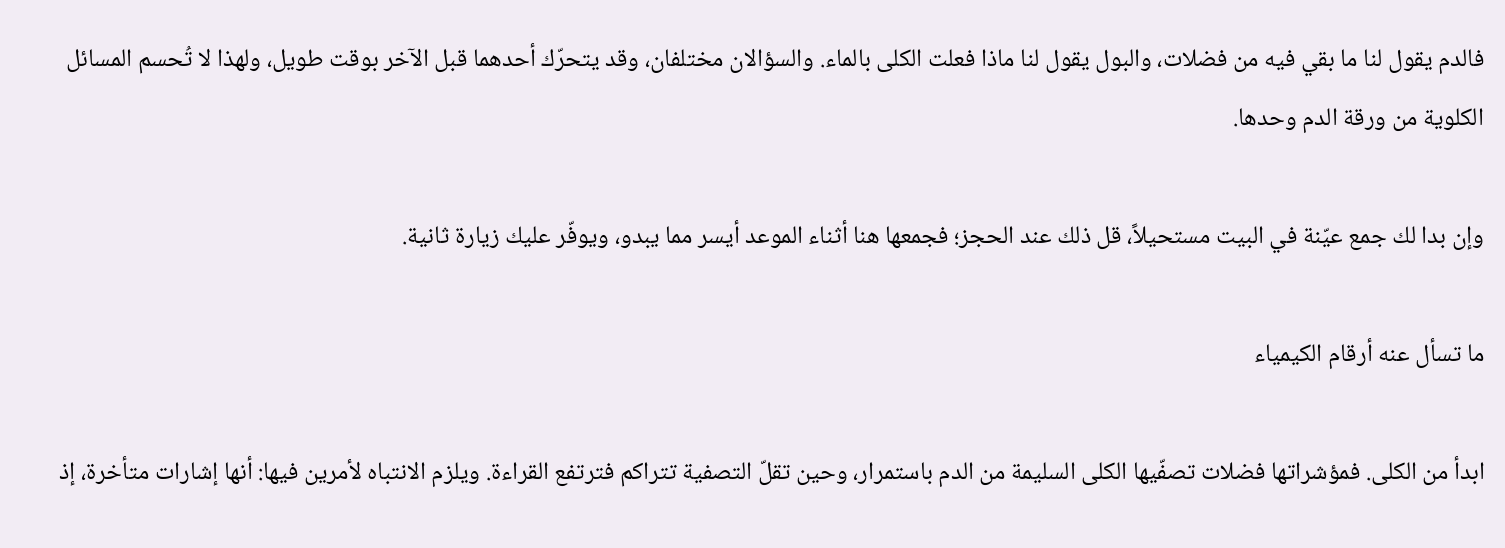فالدم يقول لنا ما بقي فيه من فضلات، والبول يقول لنا ماذا فعلت الكلى بالماء. والسؤالان مختلفان، وقد يتحرّك أحدهما قبل الآخر بوقت طويل، ولهذا لا تُحسم المسائل الكلوية من ورقة الدم وحدها.

وإن بدا لك جمع عيّنة في البيت مستحيلاً، قل ذلك عند الحجز؛ فجمعها هنا أثناء الموعد أيسر مما يبدو، ويوفّر عليك زيارة ثانية.

ما تسأل عنه أرقام الكيمياء

ابدأ من الكلى. فمؤشراتها فضلات تصفّيها الكلى السليمة من الدم باستمرار، وحين تقلّ التصفية تتراكم فترتفع القراءة. ويلزم الانتباه لأمرين فيها: أنها إشارات متأخرة، إذ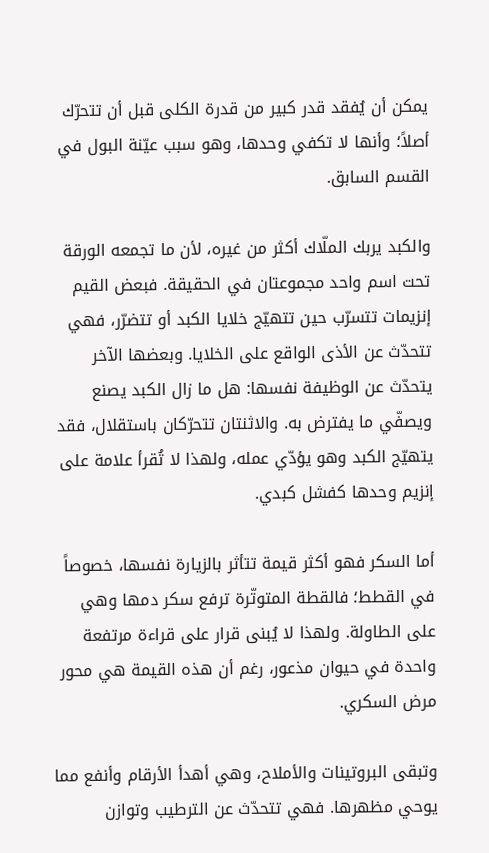يمكن أن يُفقد قدر كبير من قدرة الكلى قبل أن تتحرّك أصلاً؛ وأنها لا تكفي وحدها، وهو سبب عيّنة البول في القسم السابق.

والكبد يربك الملّاك أكثر من غيره، لأن ما تجمعه الورقة تحت اسم واحد مجموعتان في الحقيقة. فبعض القيم إنزيمات تتسرّب حين تتهيّج خلايا الكبد أو تتضرّر، فهي تتحدّث عن الأذى الواقع على الخلايا. وبعضها الآخر يتحدّث عن الوظيفة نفسها: هل ما زال الكبد يصنع ويصفّي ما يفترض به. والاثنتان تتحرّكان باستقلال، فقد يتهيّج الكبد وهو يؤدّي عمله، ولهذا لا تُقرأ علامة على إنزيم وحدها كفشل كبدي.

أما السكر فهو أكثر قيمة تتأثر بالزيارة نفسها، خصوصاً في القطط؛ فالقطة المتوتّرة ترفع سكر دمها وهي على الطاولة. ولهذا لا يُبنى قرار على قراءة مرتفعة واحدة في حيوان مذعور، رغم أن هذه القيمة هي محور مرض السكري.

وتبقى البروتينات والأملاح، وهي أهدأ الأرقام وأنفع مما يوحي مظهرها. فهي تتحدّث عن الترطيب وتوازن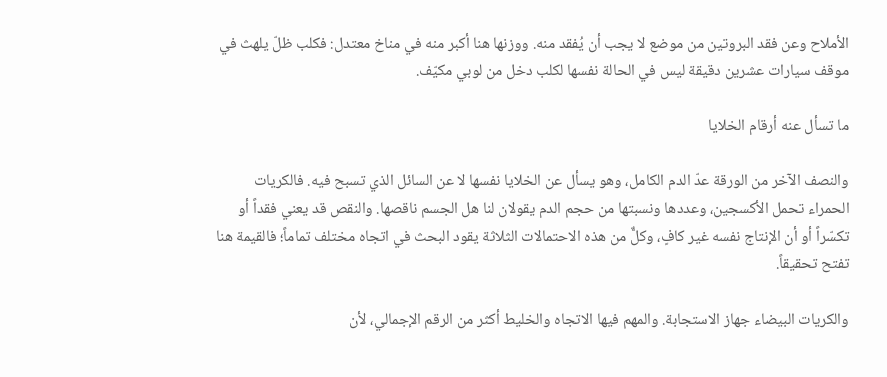الأملاح وعن فقد البروتين من موضع لا يجب أن يُفقد منه. ووزنها هنا أكبر منه في مناخ معتدل: فكلب ظلّ يلهث في موقف سيارات عشرين دقيقة ليس في الحالة نفسها لكلب دخل من لوبي مكيّف.

ما تسأل عنه أرقام الخلايا

والنصف الآخر من الورقة عدّ الدم الكامل، وهو يسأل عن الخلايا نفسها لا عن السائل الذي تسبح فيه. فالكريات الحمراء تحمل الأكسجين، وعددها ونسبتها من حجم الدم يقولان لنا هل الجسم ناقصها. والنقص قد يعني فقداً أو تكسّراً أو أن الإنتاج نفسه غير كافٍ، وكلٌّ من هذه الاحتمالات الثلاثة يقود البحث في اتجاه مختلف تماماً؛ فالقيمة هنا تفتح تحقيقاً.

والكريات البيضاء جهاز الاستجابة. والمهم فيها الاتجاه والخليط أكثر من الرقم الإجمالي، لأن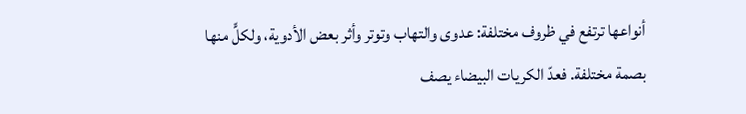أنواعها ترتفع في ظروف مختلفة: عدوى والتهاب وتوتر وأثر بعض الأدوية، ولكلٍّ منها بصمة مختلفة. فعدّ الكريات البيضاء يصف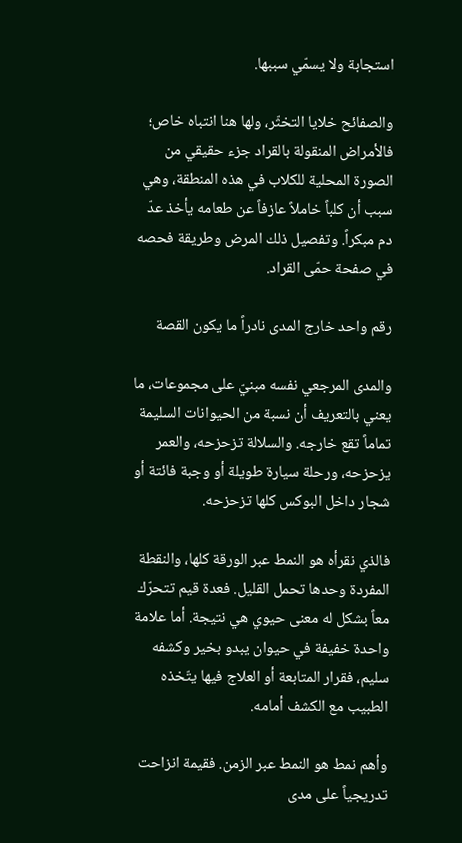استجابة ولا يسمّي سببها.

والصفائح خلايا التخثّر، ولها هنا انتباه خاص؛ فالأمراض المنقولة بالقراد جزء حقيقي من الصورة المحلية للكلاب في هذه المنطقة، وهي سبب أن كلباً خاملاً عازفاً عن طعامه يأخذ عدّ دم مبكراً. وتفصيل ذلك المرض وطريقة فحصه في صفحة حمّى القراد.

رقم واحد خارج المدى نادراً ما يكون القصة

والمدى المرجعي نفسه مبنيّ على مجموعات، ما يعني بالتعريف أن نسبة من الحيوانات السليمة تماماً تقع خارجه. والسلالة تزحزحه، والعمر يزحزحه، ورحلة سيارة طويلة أو وجبة فائتة أو شجار داخل البوكس كلها تزحزحه.

فالذي نقرأه هو النمط عبر الورقة كلها، والنقطة المفردة وحدها تحمل القليل. فعدة قيم تتحرّك معاً بشكل له معنى حيوي هي نتيجة. أما علامة واحدة خفيفة في حيوان يبدو بخير وكشفه سليم، فقرار المتابعة أو العلاج فيها يتّخذه الطبيب مع الكشف أمامه.

وأهم نمط هو النمط عبر الزمن. فقيمة انزاحت تدريجياً على مدى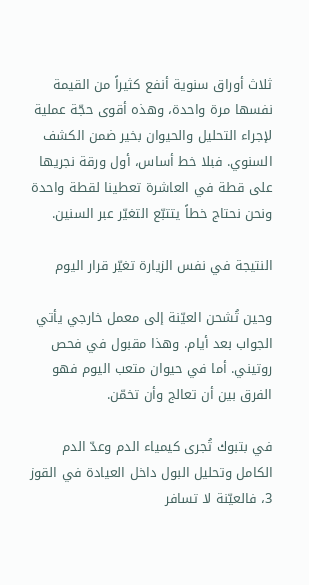ثلاث أوراق سنوية أنفع كثيراً من القيمة نفسها مرة واحدة، وهذه أقوى حجّة عملية لإجراء التحليل والحيوان بخير ضمن الكشف السنوي. فبلا خط أساس، أول ورقة نجريها على قطة في العاشرة تعطينا لقطة واحدة ونحن نحتاج خطاً يتتبّع التغيّر عبر السنين.

النتيجة في نفس الزيارة تغيّر قرار اليوم

وحين تُشحن العيّنة إلى معمل خارجي يأتي الجواب بعد أيام. وهذا مقبول في فحص روتيني. أما في حيوان متعب اليوم فهو الفرق بين أن تعالج وأن تخمّن.

في بتبوك تُجرى كيمياء الدم وعدّ الدم الكامل وتحليل البول داخل العيادة في القوز 3، فالعيّنة لا تسافر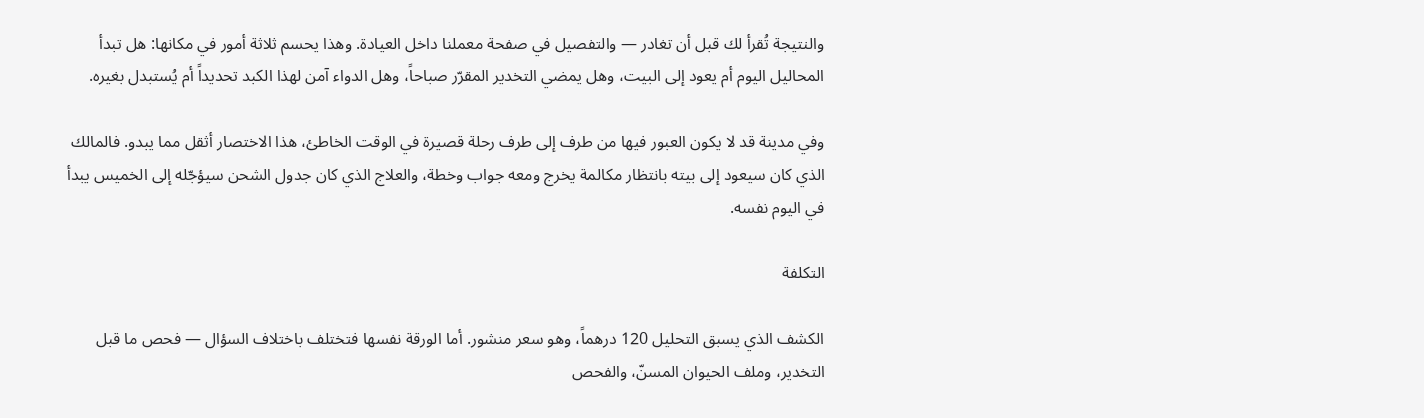والنتيجة تُقرأ لك قبل أن تغادر — والتفصيل في صفحة معملنا داخل العيادة. وهذا يحسم ثلاثة أمور في مكانها: هل تبدأ المحاليل اليوم أم يعود إلى البيت، وهل يمضي التخدير المقرّر صباحاً، وهل الدواء آمن لهذا الكبد تحديداً أم يُستبدل بغيره.

وفي مدينة قد لا يكون العبور فيها من طرف إلى طرف رحلة قصيرة في الوقت الخاطئ، هذا الاختصار أثقل مما يبدو. فالمالك الذي كان سيعود إلى بيته بانتظار مكالمة يخرج ومعه جواب وخطة، والعلاج الذي كان جدول الشحن سيؤجّله إلى الخميس يبدأ في اليوم نفسه.

التكلفة

الكشف الذي يسبق التحليل 120 درهماً، وهو سعر منشور. أما الورقة نفسها فتختلف باختلاف السؤال — فحص ما قبل التخدير، وملف الحيوان المسنّ، والفحص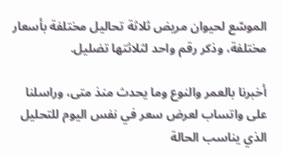الموسّع لحيوان مريض ثلاثة تحاليل مختلفة بأسعار مختلفة، وذكر رقم واحد لثلاثتها تضليل.

أخبرنا بالعمر والنوع وما يحدث منذ متى، وراسلنا على واتساب لعرض سعر في نفس اليوم للتحليل الذي يناسب الحالة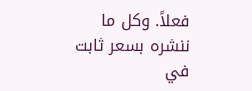فعلاً. وكل ما ننشره بسعر ثابت في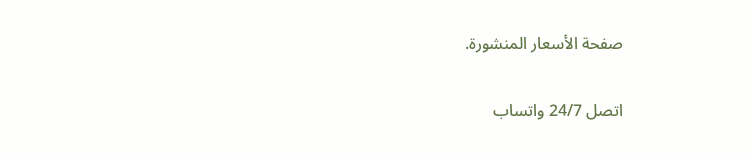صفحة الأسعار المنشورة.

اتصل 24/7 واتساب